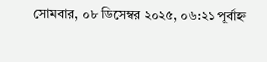সোমবার, ০৮ ডিসেম্বর ২০২৫, ০৬:২১ পূর্বাহ্ন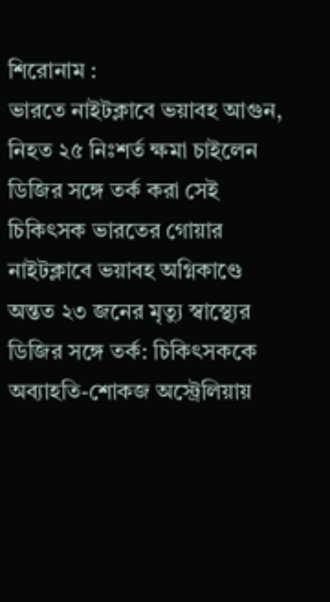শিরোনাম :
ভারতে নাইটক্লাবে ভয়াবহ আগুন, নিহত ২৫ নিঃশর্ত ক্ষমা চাইলেন ডিজির সঙ্গে তর্ক করা সেই চিকিৎসক ভারতের গোয়ার নাইটক্লাবে ভয়াবহ অগ্নিকাণ্ডে অন্তত ২৩ জনের মৃত্যু স্বাস্থ্যের ডিজির সঙ্গে তর্ক: চিকিৎসককে অব্যাহতি-শোকজ অস্ট্রেলিয়ায়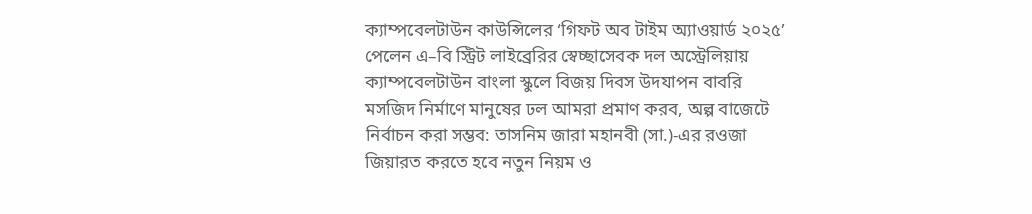ক্যাম্পবেলটাউন কাউন্সিলের ‘গিফট অব টাইম অ্যাওয়ার্ড ২০২৫’ পেলেন এ–বি স্ট্রিট লাইব্রেরির স্বেচ্ছাসেবক দল অস্ট্রেলিয়ায় ক্যাম্পবেলটাউন বাংলা স্কুলে বিজয় দিবস উদযাপন বাবরি মসজিদ নির্মাণে মানুষের ঢল আমরা প্রমাণ করব, অল্প বাজেটে নির্বাচন করা সম্ভব: তাসনিম জারা মহানবী (সা.)-এর রওজা জিয়ারত করতে হবে নতুন নিয়ম ও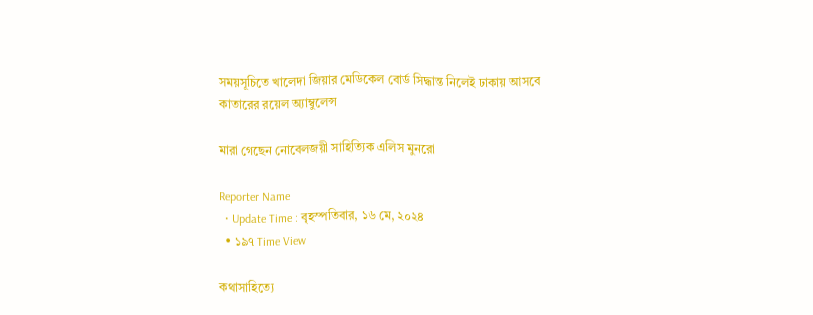সময়সূচিতে খালেদা জিয়ার মেডিকেল বোর্ড সিদ্ধান্ত নিলেই ঢাকায় আসবে কাতারের রয়েল অ্যাম্বুলেন্স

মারা গেছেন নোবেলজয়ী সাহিত্যিক এলিস মুনরো

Reporter Name
  • Update Time : বৃহস্পতিবার, ১৬ মে, ২০২৪
  • ১৯৭ Time View

কথাসাহিত্যে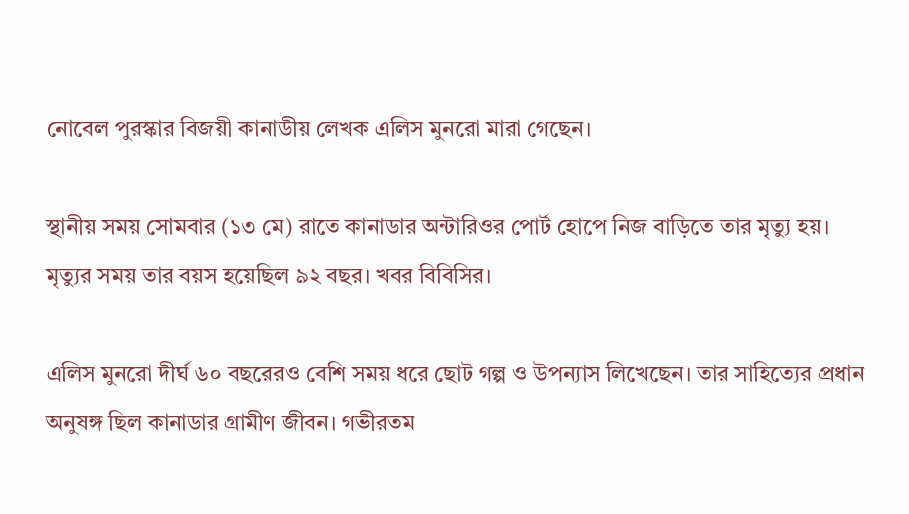নোবেল পুরস্কার বিজয়ী কানাডীয় লেখক এলিস মুনরো মারা গেছেন।

স্থানীয় সময় সোমবার (১৩ মে) রাতে কানাডার অন্টারিওর পোর্ট হোপে নিজ বাড়িতে তার মৃত্যু হয়। মৃত্যুর সময় তার বয়স হয়েছিল ৯২ বছর। খবর বিবিসির।

এলিস মুনরো দীর্ঘ ৬০ বছরেরও বেশি সময় ধরে ছোট গল্প ও উপন্যাস লিখেছেন। তার সাহিত্যের প্রধান অনুষঙ্গ ছিল কানাডার গ্রামীণ জীবন। গভীরতম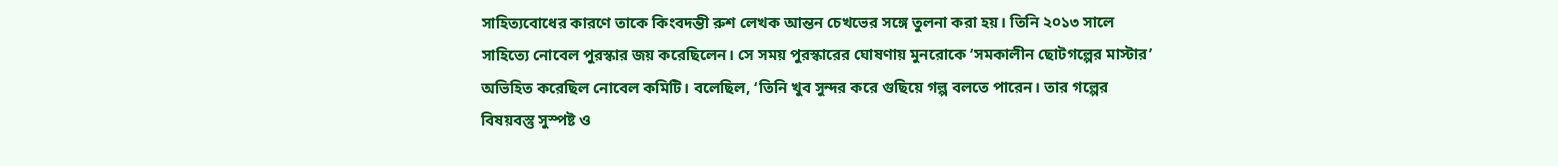সাহিত্যবোধের কারণে তাকে কিংবদন্তী রুশ লেখক আন্তন চেখভের সঙ্গে তুলনা করা হয়। তিনি ২০১৩ সালে সাহিত্যে নোবেল পুরস্কার জয় করেছিলেন। সে সময় পুরস্কারের ঘোষণায় মুনরোকে ‘সমকালীন ছোটগল্পের মাস্টার’ অভিহিত করেছিল নোবেল কমিটি। বলেছিল, ‘তিনি খুব সুন্দর করে গুছিয়ে গল্প বলতে পারেন। তার গল্পের বিষয়বস্তু সুস্পষ্ট ও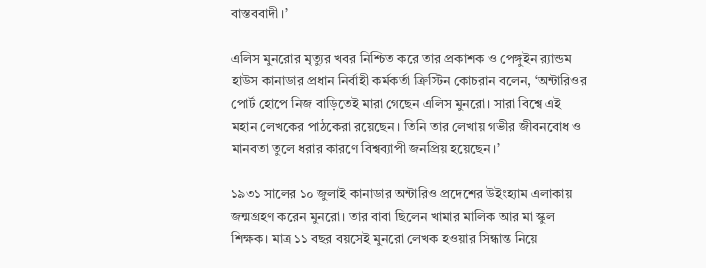বাস্তববাদী।’

এলিস মুনরোর মৃত্যুর খবর নিশ্চিত করে তার প্রকাশক ও পেঙ্গুইন র‍্যান্ডম হাউস কানাডার প্রধান নির্বাহী কর্মকর্তা ক্রিস্টিন কোচরান বলেন, ‘অন্টারিওর পোর্ট হোপে নিজ বাড়িতেই মারা গেছেন এলিস মুনরো। সারা বিশ্বে এই মহান লেখকের পাঠকেরা রয়েছেন। তিনি তার লেখায় গভীর জীবনবোধ ও মানবতা তুলে ধরার কারণে বিশ্বব্যাপী জনপ্রিয় হয়েছেন।’

১৯৩১ সালের ১০ জুলাই কানাডার অন্টারিও প্রদেশের উইংহ্যাম এলাকায় জন্মগ্রহণ করেন মুনরো। তার বাবা ছিলেন খামার মালিক আর মা স্কুল শিক্ষক। মাত্র ১১ বছর বয়সেই মুনরো লেখক হওয়ার সিন্ধান্ত নিয়ে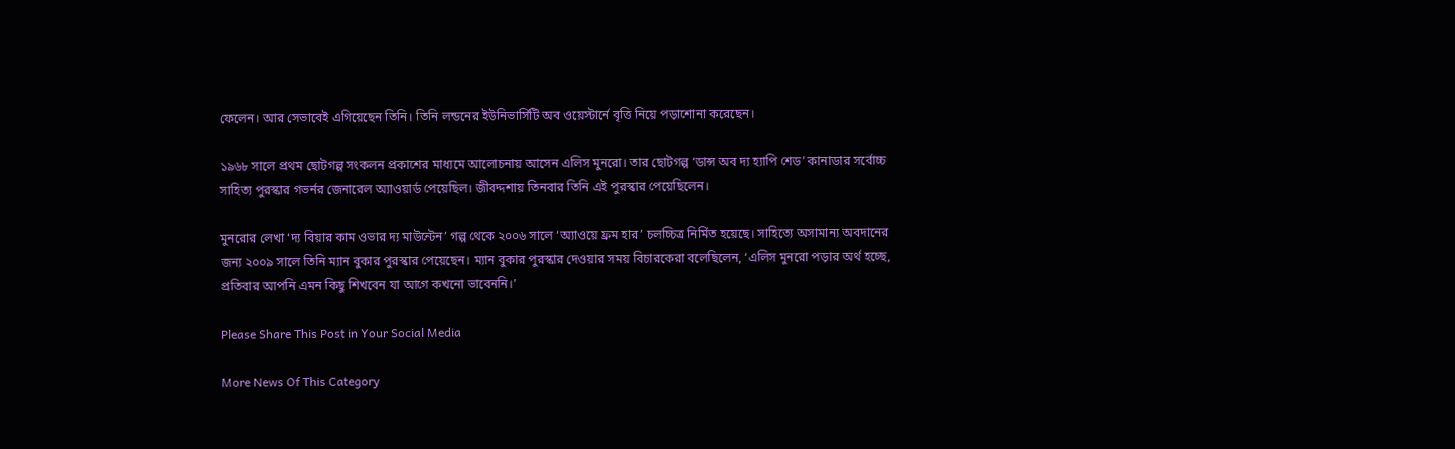ফেলেন। আর সেভাবেই এগিয়েছেন তিনি। তিনি লন্ডনের ইউনিভার্সিটি অব ওয়েস্টার্নে বৃত্তি নিয়ে পড়াশোনা করেছেন।

১৯৬৮ সালে প্রথম ছোটগল্প সংকলন প্রকাশের মাধ্যমে আলোচনায় আসেন এলিস মুনরো। তার ছোটগল্প ‘ডান্স অব দ্য হ্যাপি শেড’ কানাডার সর্বোচ্চ সাহিত্য পুরস্কার গভর্নর জেনারেল অ্যাওয়ার্ড পেয়েছিল। জীবদ্দশায় তিনবার তিনি এই পুরস্কার পেয়েছিলেন।

মুনরোর লেখা ‘দ্য বিয়ার কাম ওভার দ্য মাউন্টেন’ গল্প থেকে ২০০৬ সালে ‘অ্যাওয়ে ফ্রম হার’ চলচ্চিত্র নির্মিত হয়েছে। সাহিত্যে অসামান্য অবদানের জন্য ২০০৯ সালে তিনি ম্যান বুকার পুরস্কার পেয়েছেন। ম্যান বুকার পুরস্কার দেওয়ার সময় বিচারকেরা বলেছিলেন, ‘এলিস মুনরো পড়ার অর্থ হচ্ছে, প্রতিবার আপনি এমন কিছু শিখবেন যা আগে কখনো ভাবেননি।’

Please Share This Post in Your Social Media

More News Of This Category